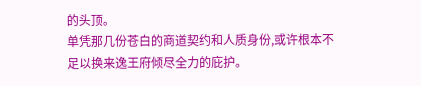的头顶。
单凭那几份苍白的商道契约和人质身份,或许根本不足以换来逸王府倾尽全力的庇护。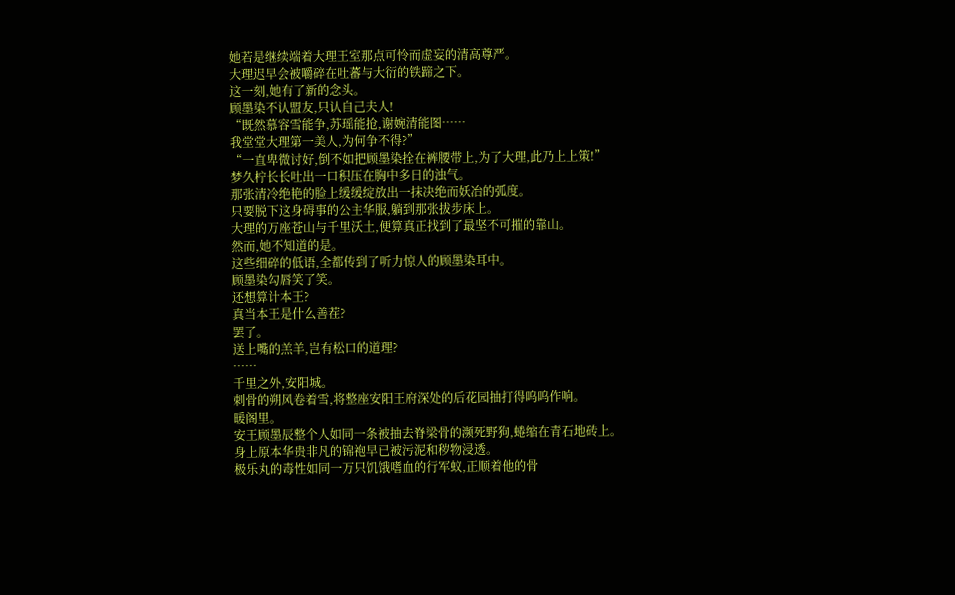她若是继续端着大理王室那点可怜而虚妄的清高尊严。
大理迟早会被嚼碎在吐蕃与大衍的铁蹄之下。
这一刻,她有了新的念头。
顾墨染不认盟友,只认自己夫人!
“既然慕容雪能争,苏瑶能抢,谢婉清能图……
我堂堂大理第一美人,为何争不得?”
“一直卑微讨好,倒不如把顾墨染拴在裤腰带上,为了大理,此乃上上策!”
梦久柠长长吐出一口积压在胸中多日的浊气。
那张清冷绝艳的脸上缓缓绽放出一抹决绝而妖冶的弧度。
只要脱下这身碍事的公主华服,躺到那张拔步床上。
大理的万座苍山与千里沃土,便算真正找到了最坚不可摧的靠山。
然而,她不知道的是。
这些细碎的低语,全都传到了听力惊人的顾墨染耳中。
顾墨染勾唇笑了笑。
还想算计本王?
真当本王是什么善茬?
罢了。
送上嘴的羔羊,岂有松口的道理?
……
千里之外,安阳城。
刺骨的朔风卷着雪,将整座安阳王府深处的后花园抽打得呜呜作响。
暖阁里。
安王顾墨辰整个人如同一条被抽去脊梁骨的濒死野狗,蜷缩在青石地砖上。
身上原本华贵非凡的锦袍早已被污泥和秽物浸透。
极乐丸的毒性如同一万只饥饿嗜血的行军蚁,正顺着他的骨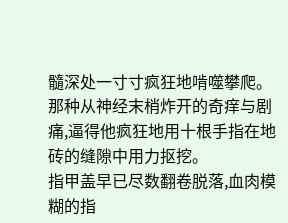髓深处一寸寸疯狂地啃噬攀爬。
那种从神经末梢炸开的奇痒与剧痛,逼得他疯狂地用十根手指在地砖的缝隙中用力抠挖。
指甲盖早已尽数翻卷脱落,血肉模糊的指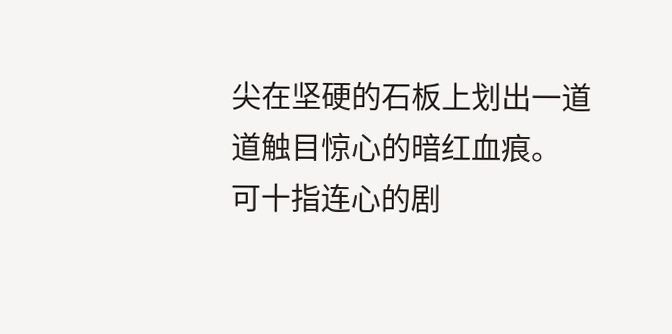尖在坚硬的石板上划出一道道触目惊心的暗红血痕。
可十指连心的剧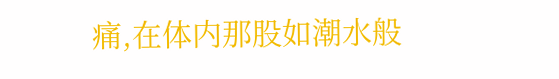痛,在体内那股如潮水般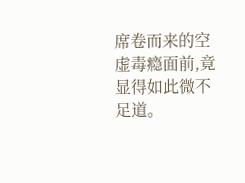席卷而来的空虚毒瘾面前,竟显得如此微不足道。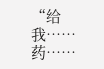“给我……药……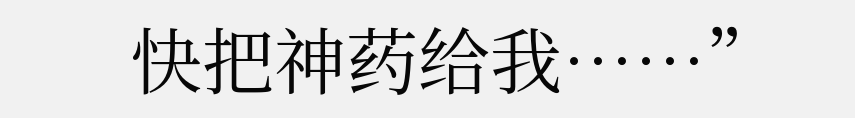快把神药给我……”